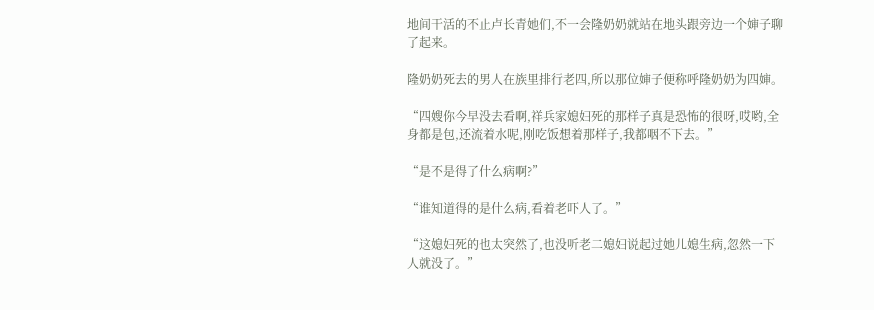地间干活的不止卢长青她们,不一会隆奶奶就站在地头跟旁边一个婶子聊了起来。

隆奶奶死去的男人在族里排行老四,所以那位婶子便称呼隆奶奶为四婶。

“四嫂你今早没去看啊,祥兵家媳妇死的那样子真是恐怖的很呀,哎哟,全身都是包,还流着水呢,刚吃饭想着那样子,我都咽不下去。”

“是不是得了什么病啊?”

“谁知道得的是什么病,看着老吓人了。”

“这媳妇死的也太突然了,也没听老二媳妇说起过她儿媳生病,忽然一下人就没了。”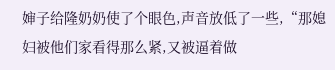婶子给隆奶奶使了个眼色,声音放低了一些,“那媳妇被他们家看得那么紧,又被逼着做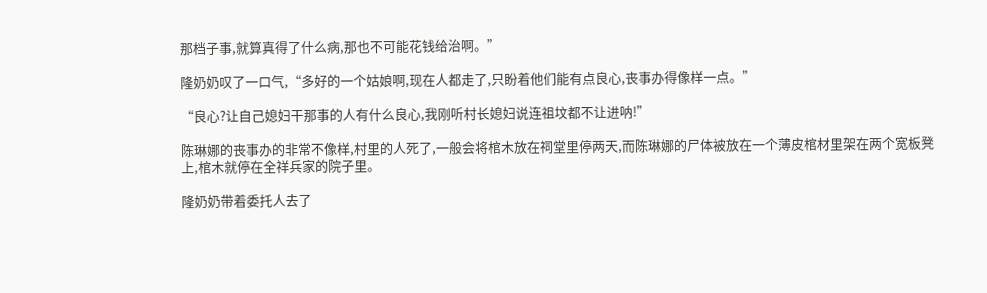那档子事,就算真得了什么病,那也不可能花钱给治啊。”

隆奶奶叹了一口气,“多好的一个姑娘啊,现在人都走了,只盼着他们能有点良心,丧事办得像样一点。”

“良心?让自己媳妇干那事的人有什么良心,我刚听村长媳妇说连祖坟都不让进呐!”

陈琳娜的丧事办的非常不像样,村里的人死了,一般会将棺木放在祠堂里停两天,而陈琳娜的尸体被放在一个薄皮棺材里架在两个宽板凳上,棺木就停在全祥兵家的院子里。

隆奶奶带着委托人去了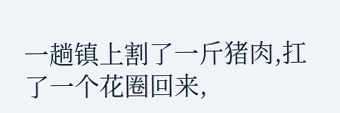一趟镇上割了一斤猪肉,扛了一个花圈回来,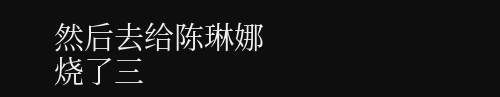然后去给陈琳娜烧了三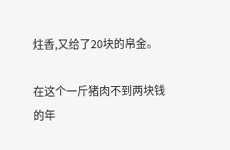炷香,又给了20块的帛金。

在这个一斤猪肉不到两块钱的年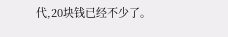代,20块钱已经不少了。